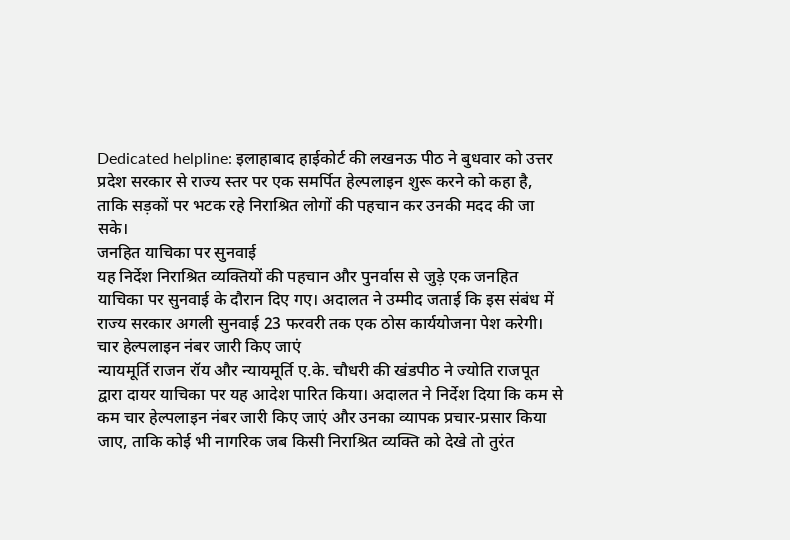Dedicated helpline: इलाहाबाद हाईकोर्ट की लखनऊ पीठ ने बुधवार को उत्तर प्रदेश सरकार से राज्य स्तर पर एक समर्पित हेल्पलाइन शुरू करने को कहा है, ताकि सड़कों पर भटक रहे निराश्रित लोगों की पहचान कर उनकी मदद की जा सके।
जनहित याचिका पर सुनवाई
यह निर्देश निराश्रित व्यक्तियों की पहचान और पुनर्वास से जुड़े एक जनहित याचिका पर सुनवाई के दौरान दिए गए। अदालत ने उम्मीद जताई कि इस संबंध में राज्य सरकार अगली सुनवाई 23 फरवरी तक एक ठोस कार्ययोजना पेश करेगी।
चार हेल्पलाइन नंबर जारी किए जाएं
न्यायमूर्ति राजन रॉय और न्यायमूर्ति ए.के. चौधरी की खंडपीठ ने ज्योति राजपूत द्वारा दायर याचिका पर यह आदेश पारित किया। अदालत ने निर्देश दिया कि कम से कम चार हेल्पलाइन नंबर जारी किए जाएं और उनका व्यापक प्रचार-प्रसार किया जाए, ताकि कोई भी नागरिक जब किसी निराश्रित व्यक्ति को देखे तो तुरंत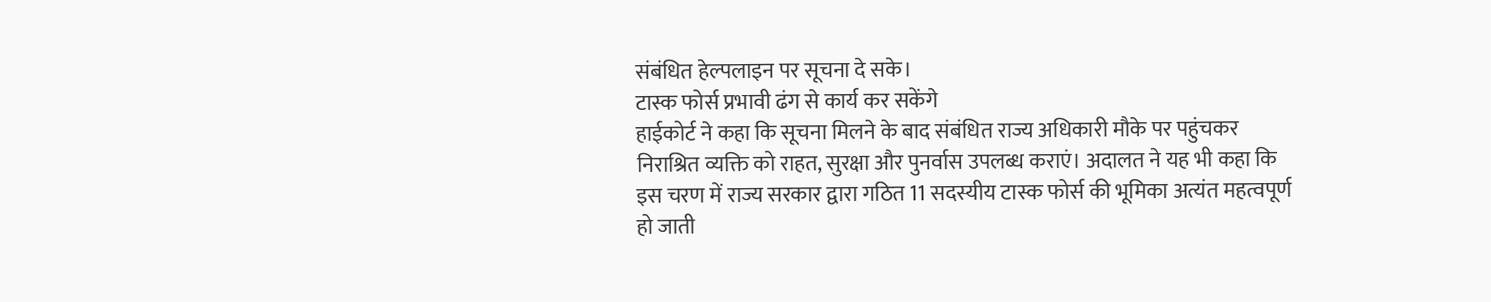संबंधित हेल्पलाइन पर सूचना दे सके।
टास्क फोर्स प्रभावी ढंग से कार्य कर सकेंगे
हाईकोर्ट ने कहा कि सूचना मिलने के बाद संबंधित राज्य अधिकारी मौके पर पहुंचकर निराश्रित व्यक्ति को राहत, सुरक्षा और पुनर्वास उपलब्ध कराएं। अदालत ने यह भी कहा कि इस चरण में राज्य सरकार द्वारा गठित 11 सदस्यीय टास्क फोर्स की भूमिका अत्यंत महत्वपूर्ण हो जाती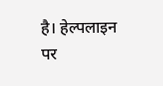है। हेल्पलाइन पर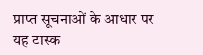प्राप्त सूचनाओं के आधार पर यह टास्क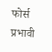फोर्स प्रभावी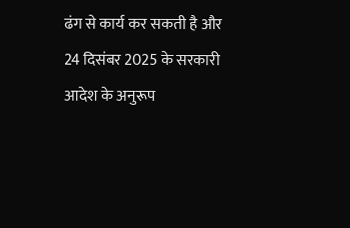ढंग से कार्य कर सकती है और 24 दिसंबर 2025 के सरकारी आदेश के अनुरूप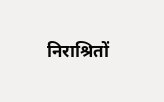निराश्रितों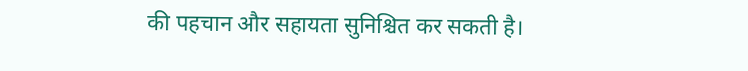की पहचान और सहायता सुनिश्चित कर सकती है।